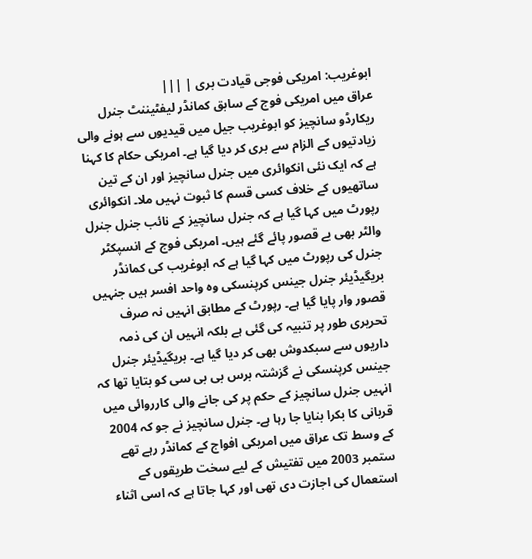ابوغریب: امریکی فوجی قیادت بری | |||
عراق میں امریکی فوج کے سابق کمانڈر لیفٹیننٹ جنرل ریکارڈو سانچیز کو ابوغریب جیل میں قیدیوں سے ہونے والی زیادتیوں کے الزام سے بری کر دیا گیا ہے۔ امریکی حکام کا کہنا ہے کہ ایک نئی انکوائری میں جنرل سانچیز اور ان کے تین ساتھیوں کے خلاف کسی قسم کا ثبوت نہیں ملا۔ انکوائری رپورٹ میں کہا گیا ہے کہ جنرل سانچیز کے نائب جنرل جنرل والٹر بھی بے قصور پائے گئے ہیں۔ امریکی فوج کے انسپکٹر جنرل کی رپورٹ میں کہا گیا ہے کہ ابوغریب کی کمانڈر بریگیڈیئر جنرل جینس کرپنسکی وہ واحد افسر ہیں جنہیں قصور وار پایا گیا ہے۔ رپورٹ کے مطابق انہیں نہ صرف تحریری طور پر تنبیہ کی گئی ہے بلکہ انہیں ان کی ذمہ داریوں سے سبکدوش بھی کر دیا گیا ہے۔ بریگیڈیئر جنرل جینس کرپنسکی نے گزشتہ برس بی بی سی کو بتایا تھا کہ انہیں جنرل سانچیز کے حکم پر کی جانے والی کارروائی میں قربانی کا بکرا بنایا جا رہا ہے۔ جنرل سانچیز نے جو کہ 2004 کے وسط تک عراق میں امریکی افواج کے کمانڈر رہے تھے ستمبر 2003 میں تفتیش کے لیے سخت طریقوں کے استعمال کی اجازت دی تھی اور کہا جاتا ہے کہ اسی اثناء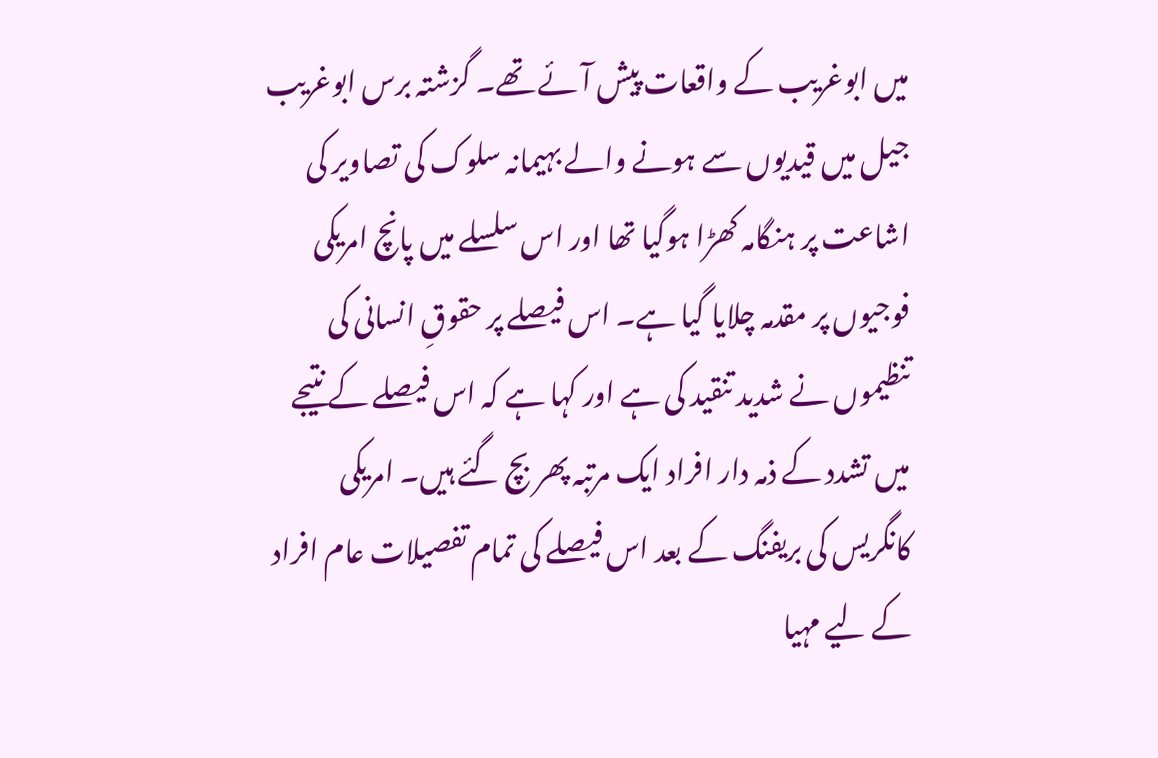میں ابوغریب کے واقعات پیش آئے تھے۔ گزشتہ برس ابوغریب جیل میں قیدیوں سے ہونے والے بہیمانہ سلوک کی تصاویر کی اشاعت پر ہنگامہ کھڑا ہوگیا تھا اور اس سلسلے میں پانچ امریکی فوجیوں پر مقدمہ چلایا گیا ہے۔ اس فیصلے پر حقوقِ انسانی کی تنظیموں نے شدید تنقید کی ہے اور کہا ہے کہ اس فیصلے کے نتیجے میں تشدد کے ذمہ دار افراد ایک مرتبہ پھر بچ گئے ہیں۔ امریکی کانگریس کی بریفنگ کے بعد اس فیصلے کی تمام تفصیلات عام افراد کے لیے مہیا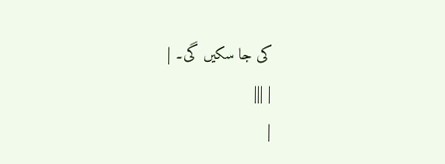کی جا سکیں گی۔ |
| |||
|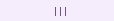|||